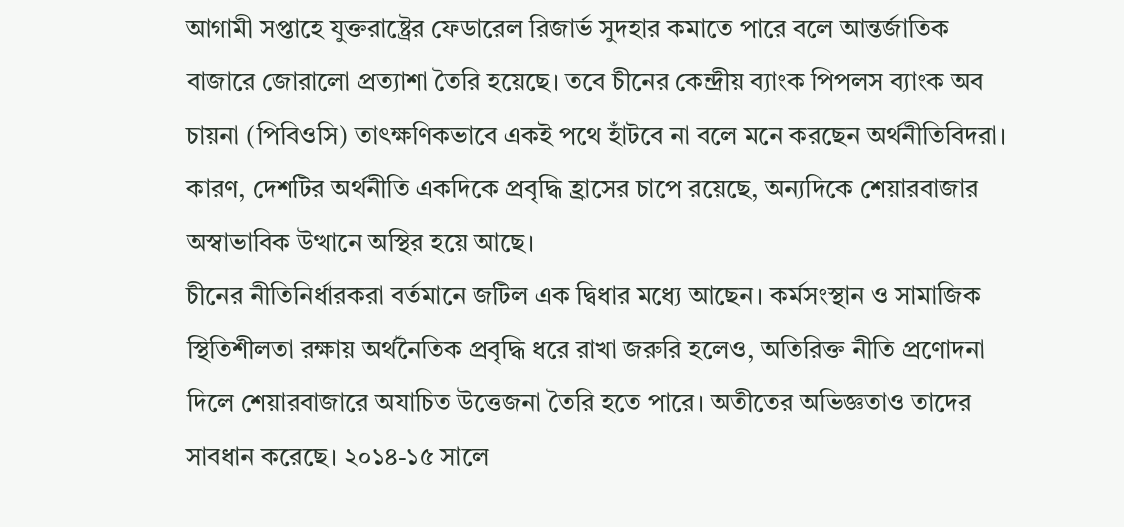আগামী সপ্তাহে যুক্তরাষ্ট্রের ফেডারেল রিজার্ভ সুদহার কমাতে পারে বলে আন্তর্জাতিক বাজারে জোরালো প্রত্যাশা তৈরি হয়েছে। তবে চীনের কেন্দ্রীয় ব্যাংক পিপলস ব্যাংক অব চায়না (পিবিওসি) তাৎক্ষণিকভাবে একই পথে হাঁটবে না বলে মনে করছেন অর্থনীতিবিদরা। কারণ, দেশটির অর্থনীতি একদিকে প্রবৃদ্ধি হ্রাসের চাপে রয়েছে, অন্যদিকে শেয়ারবাজার অস্বাভাবিক উত্থানে অস্থির হয়ে আছে।
চীনের নীতিনির্ধারকরা বর্তমানে জটিল এক দ্বিধার মধ্যে আছেন। কর্মসংস্থান ও সামাজিক স্থিতিশীলতা রক্ষায় অর্থনৈতিক প্রবৃদ্ধি ধরে রাখা জরুরি হলেও, অতিরিক্ত নীতি প্রণোদনা দিলে শেয়ারবাজারে অযাচিত উত্তেজনা তৈরি হতে পারে। অতীতের অভিজ্ঞতাও তাদের সাবধান করেছে। ২০১৪-১৫ সালে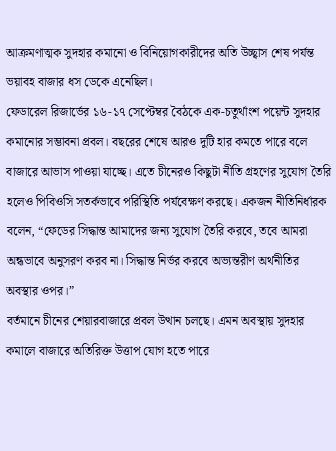আক্রমণাত্মক সুদহার কমানো ও বিনিয়োগকারীদের অতি উচ্ছ্বাস শেষ পর্যন্ত ভয়াবহ বাজার ধস ডেকে এনেছিল।
ফেডারেল রিজার্ভের ১৬-১৭ সেপ্টেম্বর বৈঠকে এক-চতুর্থাংশ পয়েন্ট সুদহার কমানোর সম্ভাবনা প্রবল। বছরের শেষে আরও দুটি হার কমতে পারে বলে বাজারে আভাস পাওয়া যাচ্ছে। এতে চীনেরও কিছুটা নীতি গ্রহণের সুযোগ তৈরি হলেও পিবিওসি সতর্কভাবে পরিস্থিতি পর্যবেক্ষণ করছে। একজন নীতিনির্ধারক বলেন, “ফেডের সিদ্ধান্ত আমাদের জন্য সুযোগ তৈরি করবে, তবে আমরা অন্ধভাবে অনুসরণ করব না। সিদ্ধান্ত নির্ভর করবে অভ্যন্তরীণ অর্থনীতির অবস্থার ওপর।”
বর্তমানে চীনের শেয়ারবাজারে প্রবল উত্থান চলছে। এমন অবস্থায় সুদহার কমালে বাজারে অতিরিক্ত উত্তাপ যোগ হতে পারে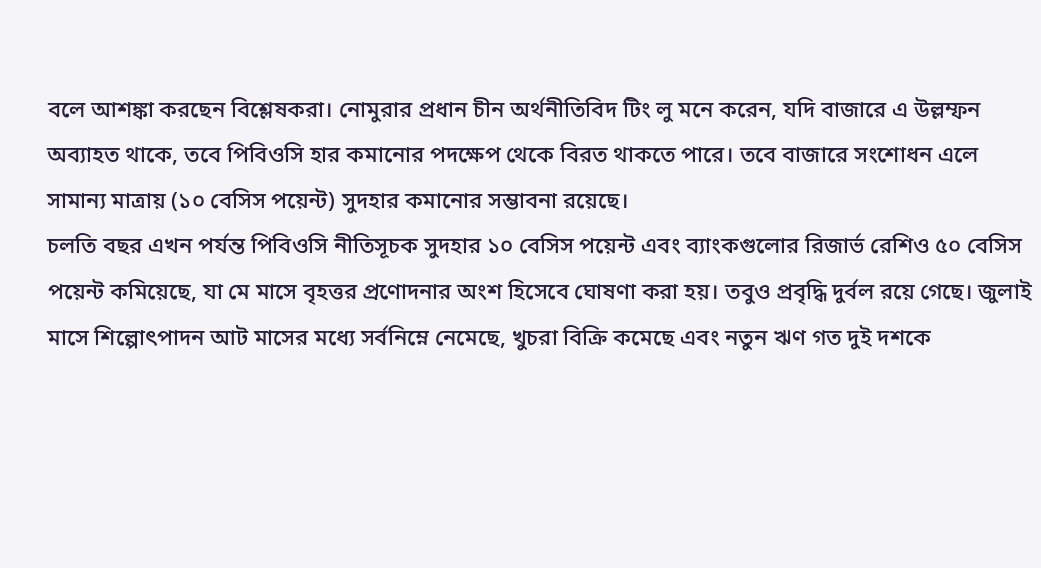বলে আশঙ্কা করছেন বিশ্লেষকরা। নোমুরার প্রধান চীন অর্থনীতিবিদ টিং লু মনে করেন, যদি বাজারে এ উল্লম্ফন অব্যাহত থাকে, তবে পিবিওসি হার কমানোর পদক্ষেপ থেকে বিরত থাকতে পারে। তবে বাজারে সংশোধন এলে সামান্য মাত্রায় (১০ বেসিস পয়েন্ট) সুদহার কমানোর সম্ভাবনা রয়েছে।
চলতি বছর এখন পর্যন্ত পিবিওসি নীতিসূচক সুদহার ১০ বেসিস পয়েন্ট এবং ব্যাংকগুলোর রিজার্ভ রেশিও ৫০ বেসিস পয়েন্ট কমিয়েছে, যা মে মাসে বৃহত্তর প্রণোদনার অংশ হিসেবে ঘোষণা করা হয়। তবুও প্রবৃদ্ধি দুর্বল রয়ে গেছে। জুলাই মাসে শিল্পোৎপাদন আট মাসের মধ্যে সর্বনিম্নে নেমেছে, খুচরা বিক্রি কমেছে এবং নতুন ঋণ গত দুই দশকে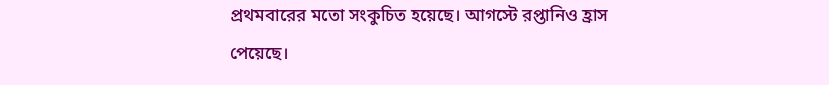প্রথমবারের মতো সংকুচিত হয়েছে। আগস্টে রপ্তানিও হ্রাস পেয়েছে।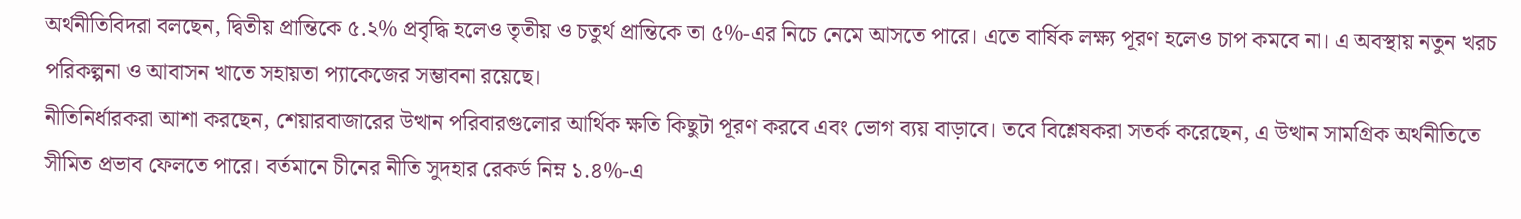অর্থনীতিবিদরা বলছেন, দ্বিতীয় প্রান্তিকে ৫.২% প্রবৃদ্ধি হলেও তৃতীয় ও চতুর্থ প্রান্তিকে তা ৫%-এর নিচে নেমে আসতে পারে। এতে বার্ষিক লক্ষ্য পূরণ হলেও চাপ কমবে না। এ অবস্থায় নতুন খরচ পরিকল্পনা ও আবাসন খাতে সহায়তা প্যাকেজের সম্ভাবনা রয়েছে।
নীতিনির্ধারকরা আশা করছেন, শেয়ারবাজারের উত্থান পরিবারগুলোর আর্থিক ক্ষতি কিছুটা পূরণ করবে এবং ভোগ ব্যয় বাড়াবে। তবে বিশ্লেষকরা সতর্ক করেছেন, এ উত্থান সামগ্রিক অর্থনীতিতে সীমিত প্রভাব ফেলতে পারে। বর্তমানে চীনের নীতি সুদহার রেকর্ড নিম্ন ১.৪%-এ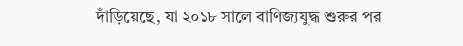দাঁড়িয়েছে, যা ২০১৮ সালে বাণিজ্যযুদ্ধ শুরুর পর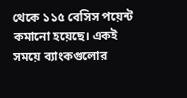থেকে ১১৫ বেসিস পয়েন্ট কমানো হয়েছে। একই সময়ে ব্যাংকগুলোর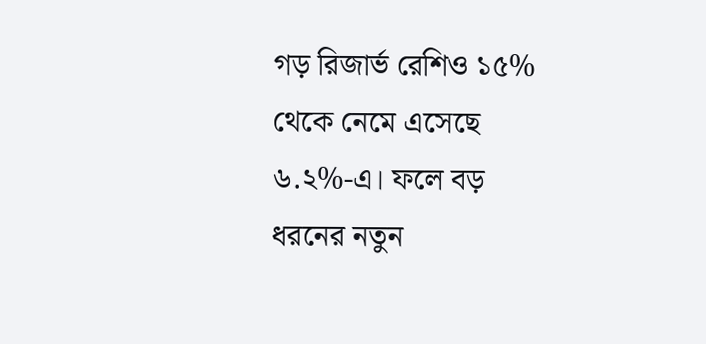গড় রিজার্ভ রেশিও ১৫% থেকে নেমে এসেছে ৬.২%-এ। ফলে বড় ধরনের নতুন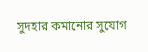সুদহার কমানোর সুযোগ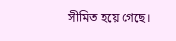সীমিত হয়ে গেছে।